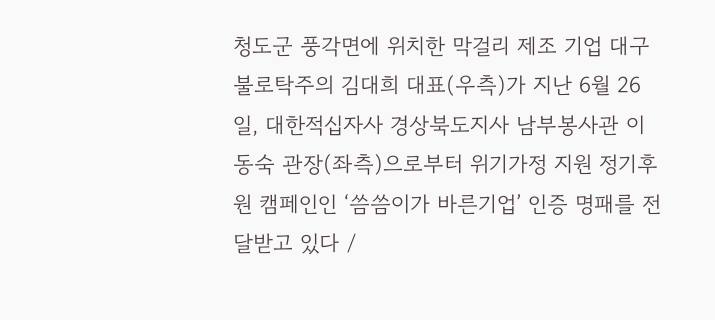청도군 풍각면에 위치한 막걸리 제조 기업 대구불로탁주의 김대희 대표(우측)가 지난 6월 26일, 대한적십자사 경상북도지사 남부봉사관 이동숙 관장(좌측)으로부터 위기가정 지원 정기후원 캠페인인 ‘씀씀이가 바른기업’ 인증 명패를 전달받고 있다 /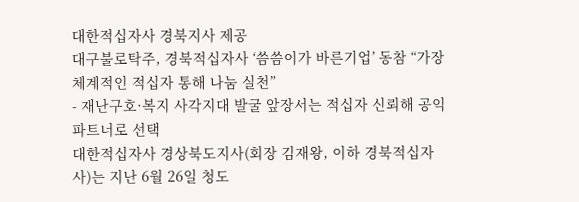대한적십자사 경북지사 제공
대구불로탁주, 경북적십자사 ‘씀씀이가 바른기업’ 동참 “가장 체계적인 적십자 통해 나눔 실천”
- 재난구호·복지 사각지대 발굴 앞장서는 적십자 신뢰해 공익 파트너로 선택
대한적십자사 경상북도지사(회장 김재왕, 이하 경북적십자사)는 지난 6월 26일 청도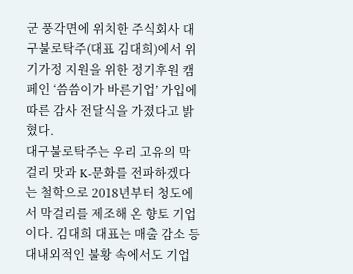군 풍각면에 위치한 주식회사 대구불로탁주(대표 김대희)에서 위기가정 지원을 위한 정기후원 캠페인 ‘씀씀이가 바른기업’ 가입에 따른 감사 전달식을 가졌다고 밝혔다.
대구불로탁주는 우리 고유의 막걸리 맛과 K-문화를 전파하겠다는 철학으로 2018년부터 청도에서 막걸리를 제조해 온 향토 기업이다. 김대희 대표는 매출 감소 등 대내외적인 불황 속에서도 기업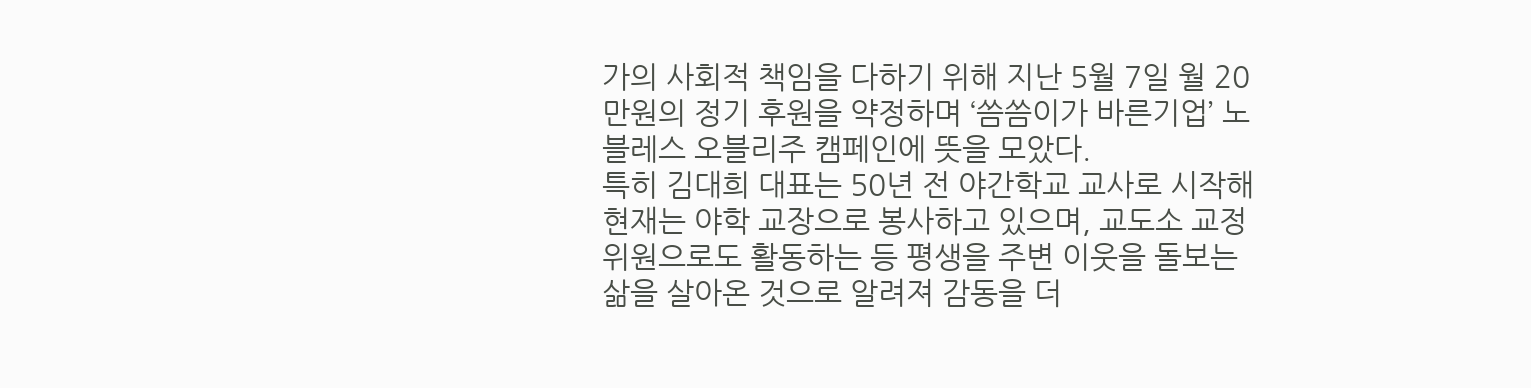가의 사회적 책임을 다하기 위해 지난 5월 7일 월 20만원의 정기 후원을 약정하며 ‘씀씀이가 바른기업’ 노블레스 오블리주 캠페인에 뜻을 모았다.
특히 김대희 대표는 50년 전 야간학교 교사로 시작해 현재는 야학 교장으로 봉사하고 있으며, 교도소 교정위원으로도 활동하는 등 평생을 주변 이웃을 돌보는 삶을 살아온 것으로 알려져 감동을 더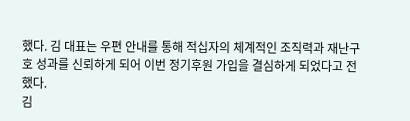했다. 김 대표는 우편 안내를 통해 적십자의 체계적인 조직력과 재난구호 성과를 신뢰하게 되어 이번 정기후원 가입을 결심하게 되었다고 전했다.
김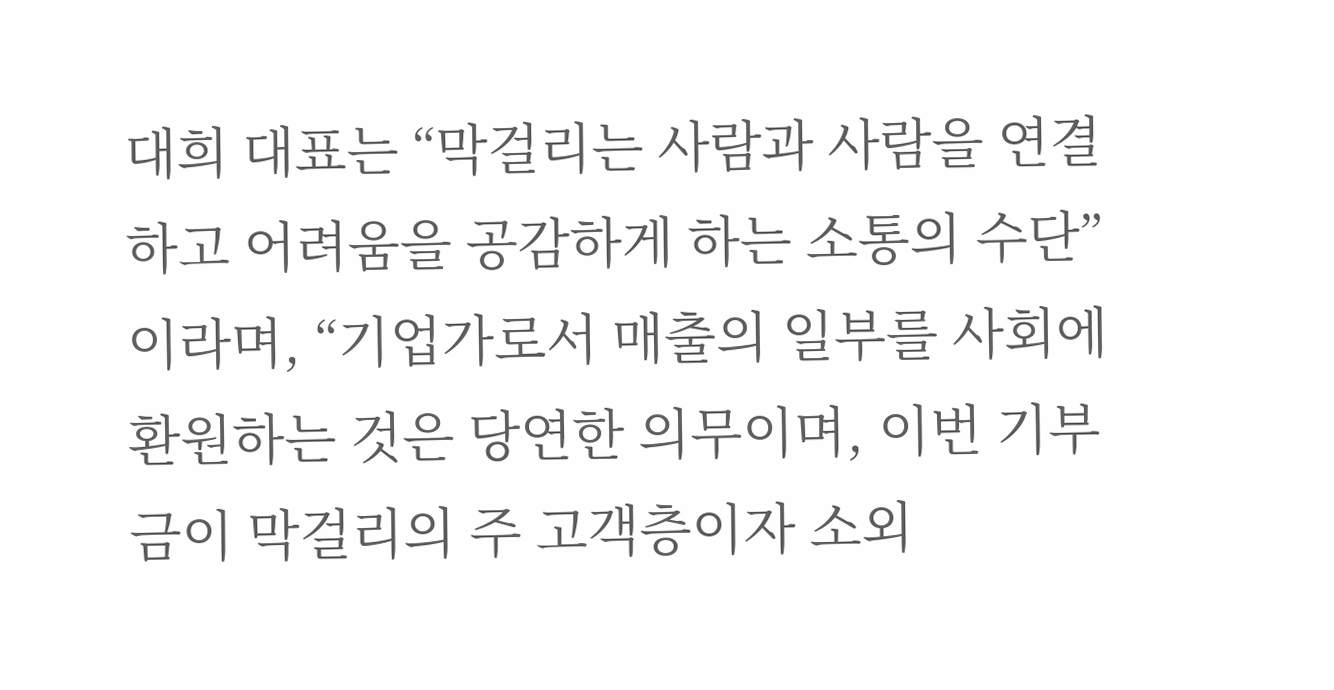대희 대표는 “막걸리는 사람과 사람을 연결하고 어려움을 공감하게 하는 소통의 수단”이라며, “기업가로서 매출의 일부를 사회에 환원하는 것은 당연한 의무이며, 이번 기부금이 막걸리의 주 고객층이자 소외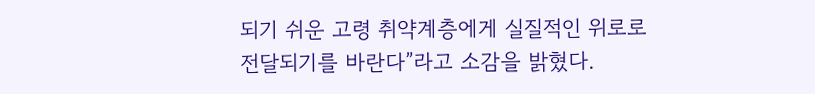되기 쉬운 고령 취약계층에게 실질적인 위로로 전달되기를 바란다”라고 소감을 밝혔다.